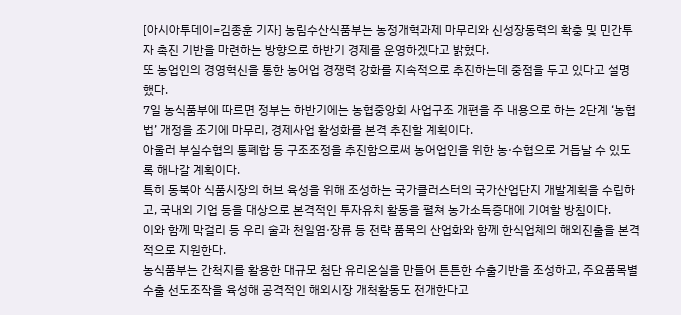[아시아투데이=김종훈 기자] 농림수산식품부는 농정개혁과제 마무리와 신성장동력의 확충 및 민간투자 촉진 기반을 마련하는 방향으로 하반기 경제를 운영하겠다고 밝혔다.
또 농업인의 경영혁신을 통한 농어업 경쟁력 강화를 지속적으로 추진하는데 중점을 두고 있다고 설명했다.
7일 농식품부에 따르면 정부는 하반기에는 농협중앙회 사업구조 개편을 주 내용으로 하는 2단계 ‘농협법’ 개정을 조기에 마무리, 경제사업 활성화를 본격 추진할 계획이다.
아울러 부실수협의 통폐합 등 구조조정을 추진함으로써 농어업인을 위한 농·수협으로 거듭날 수 있도록 해나갈 계획이다.
특히 동북아 식품시장의 허브 육성을 위해 조성하는 국가클러스터의 국가산업단지 개발계획을 수립하고, 국내외 기업 등을 대상으로 본격적인 투자유치 활동을 펼쳐 농가소득증대에 기여할 방침이다.
이와 함께 막걸리 등 우리 술과 천일염·장류 등 전략 품목의 산업화와 함께 한식업체의 해외진출을 본격적으로 지원한다.
농식품부는 간척지를 활용한 대규모 첨단 유리온실을 만들어 튼튼한 수출기반을 조성하고, 주요품목별 수출 선도조작을 육성해 공격적인 해외시장 개척활동도 전개한다고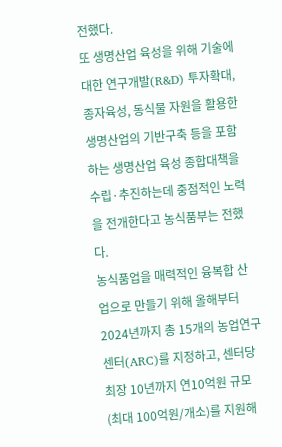전했다.
또 생명산업 육성을 위해 기술에 대한 연구개발(R&D) 투자확대, 종자육성, 동식물 자원을 활용한 생명산업의 기반구축 등을 포함하는 생명산업 육성 종합대책을 수립·추진하는데 중점적인 노력을 전개한다고 농식품부는 전했다.
농식품업을 매력적인 융복합 산업으로 만들기 위해 올해부터 2024년까지 총 15개의 농업연구센터(ARC)를 지정하고, 센터당 최장 10년까지 연10억원 규모(최대 100억원/개소)를 지원해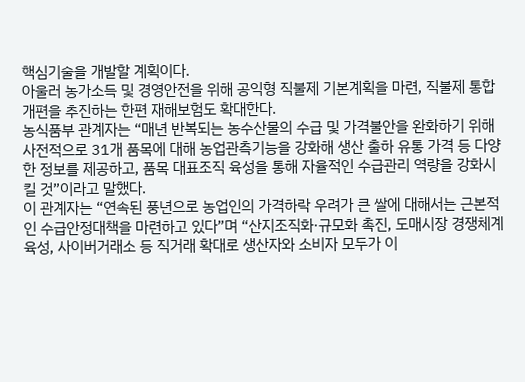핵심기술을 개발할 계획이다.
아울러 농가소득 및 경영안전을 위해 공익형 직불제 기본계획을 마련, 직불제 통합 개편을 추진하는 한편 재해보험도 확대한다.
농식품부 관계자는 “매년 반복되는 농수산물의 수급 및 가격불안을 완화하기 위해 사전적으로 31개 품목에 대해 농업관측기능을 강화해 생산 출하 유통 가격 등 다양한 정보를 제공하고, 품목 대표조직 육성을 통해 자율적인 수급관리 역량을 강화시킬 것”이라고 말했다.
이 관계자는 “연속된 풍년으로 농업인의 가격하락 우려가 큰 쌀에 대해서는 근본적인 수급안정대책을 마련하고 있다”며 “산지조직화·규모화 촉진, 도매시장 경쟁체계육성, 사이버거래소 등 직거래 확대로 생산자와 소비자 모두가 이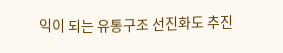익이 되는 유통구조 선진화도 추진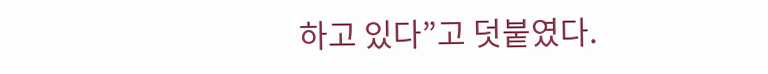하고 있다”고 덧붙였다.